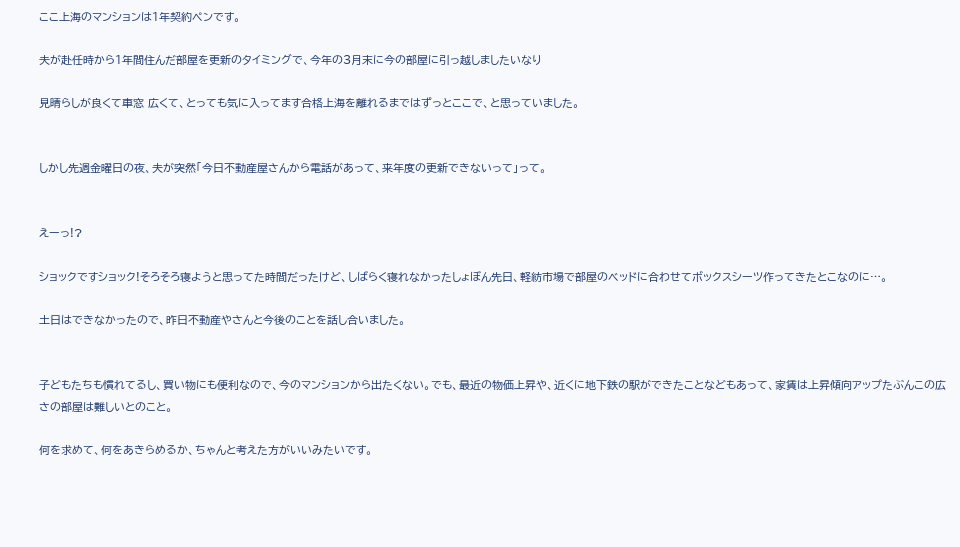ここ上海のマンションは1年契約ペンです。

夫が赴任時から1年間住んだ部屋を更新のタイミングで、今年の3月末に今の部屋に引っ越しましたいなり

見晴らしが良くて車窓 広くて、とっても気に入ってます合格上海を離れるまではずっとここで、と思っていました。


しかし先週金曜日の夜、夫が突然「今日不動産屋さんから電話があって、来年度の更新できないって」って。


えーっ!?

ショックですショック!そろそろ寝ようと思ってた時間だったけど、しばらく寝れなかったしょぼん先日、軽紡市場で部屋のベッドに合わせてボックスシーツ作ってきたとこなのに…。

土日はできなかったので、昨日不動産やさんと今後のことを話し合いました。


子どもたちも慣れてるし、買い物にも便利なので、今のマンションから出たくない。でも、最近の物価上昇や、近くに地下鉄の駅ができたことなどもあって、家賃は上昇傾向アップたぶんこの広さの部屋は難しいとのこと。

何を求めて、何をあきらめるか、ちゃんと考えた方がいいみたいです。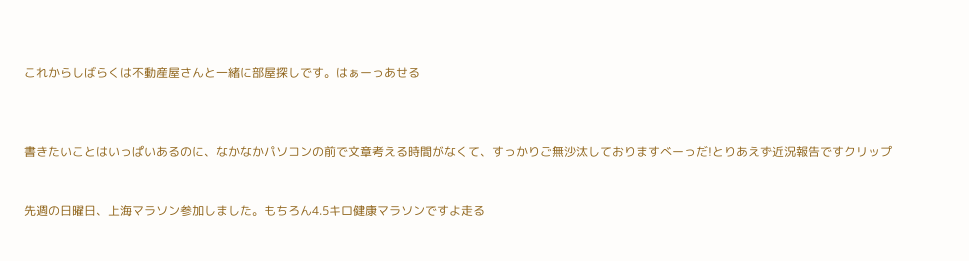これからしばらくは不動産屋さんと一緒に部屋探しです。はぁーっあせる



書きたいことはいっぱいあるのに、なかなかパソコンの前で文章考える時間がなくて、すっかりご無沙汰しておりますべーっだ!とりあえず近況報告ですクリップ


先週の日曜日、上海マラソン参加しました。もちろん4.5キロ健康マラソンですよ走る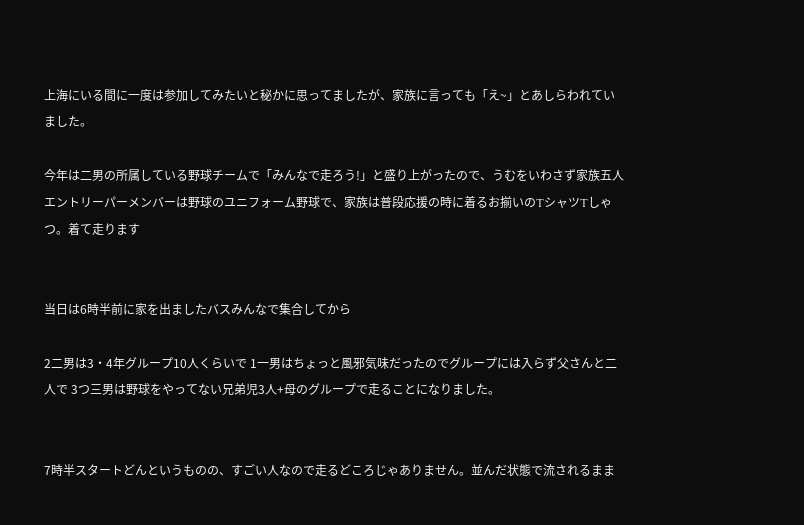上海にいる間に一度は参加してみたいと秘かに思ってましたが、家族に言っても「え~」とあしらわれていました。

今年は二男の所属している野球チームで「みんなで走ろう!」と盛り上がったので、うむをいわさず家族五人エントリーパーメンバーは野球のユニフォーム野球で、家族は普段応援の時に着るお揃いのTシャツTしゃつ。着て走ります


当日は6時半前に家を出ましたバスみんなで集合してから

2二男は3・4年グループ10人くらいで 1一男はちょっと風邪気味だったのでグループには入らず父さんと二人で 3つ三男は野球をやってない兄弟児3人+母のグループで走ることになりました。


7時半スタートどんというものの、すごい人なので走るどころじゃありません。並んだ状態で流されるまま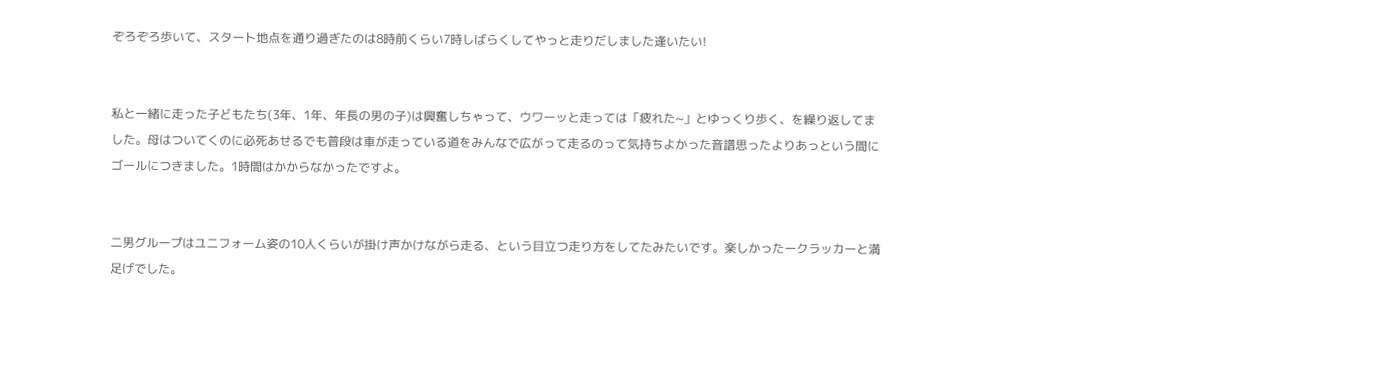ぞろぞろ歩いて、スタート地点を通り過ぎたのは8時前くらい7時しばらくしてやっと走りだしました逢いたい!


私と一緒に走った子どもたち(3年、1年、年長の男の子)は興奮しちゃって、ウワーッと走っては「疲れた~」とゆっくり歩く、を繰り返してました。母はついてくのに必死あせるでも普段は車が走っている道をみんなで広がって走るのって気持ちよかった音譜思ったよりあっという間にゴールにつきました。1時間はかからなかったですよ。


二男グループはユニフォーム姿の10人くらいが掛け声かけながら走る、という目立つ走り方をしてたみたいです。楽しかったークラッカーと満足げでした。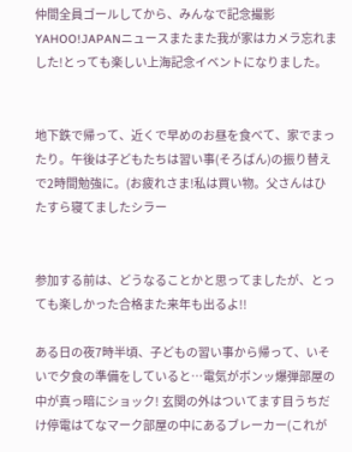仲間全員ゴールしてから、みんなで記念撮影YAHOO!JAPANニュースまたまた我が家はカメラ忘れました!とっても楽しい上海記念イベントになりました。


地下鉄で帰って、近くで早めのお昼を食べて、家でまったり。午後は子どもたちは習い事(そろばん)の振り替えで2時間勉強に。(お疲れさま!私は買い物。父さんはひたすら寝てましたシラー


参加する前は、どうなることかと思ってましたが、とっても楽しかった合格また来年も出るよ!!

ある日の夜7時半頃、子どもの習い事から帰って、いそいで夕食の準備をしていると…電気がボンッ爆弾部屋の中が真っ暗にショック! 玄関の外はついてます目うちだけ停電はてなマーク部屋の中にあるブレーカー(これが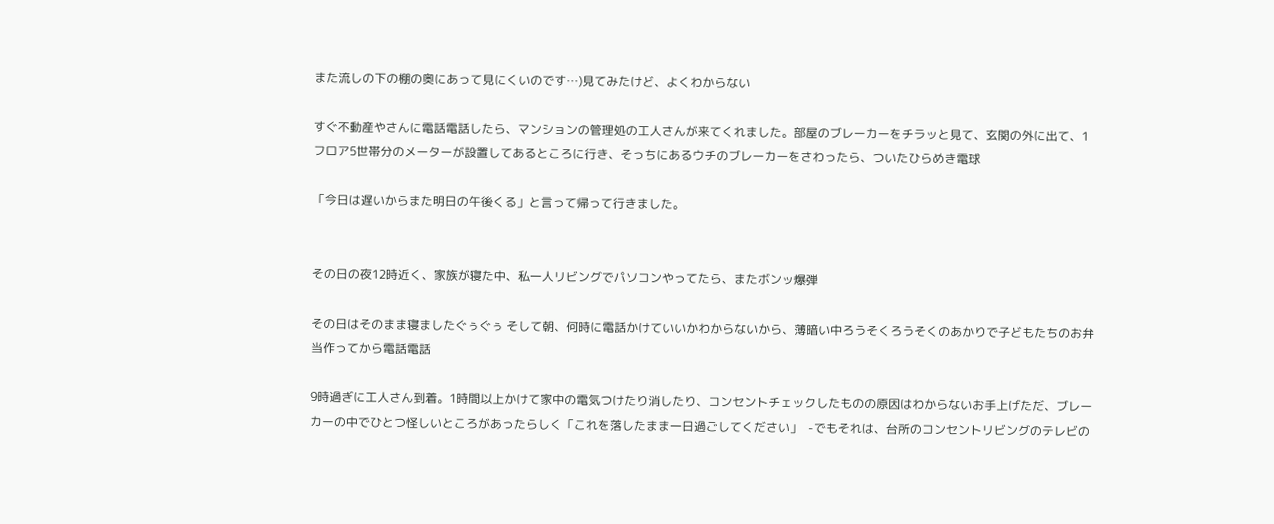また流しの下の棚の奥にあって見にくいのです…)見てみたけど、よくわからない

すぐ不動産やさんに電話電話したら、マンションの管理処の工人さんが来てくれました。部屋のブレーカーをチラッと見て、玄関の外に出て、1フロア5世帯分のメーターが設置してあるところに行き、そっちにあるウチのブレーカーをさわったら、ついたひらめき電球

「今日は遅いからまた明日の午後くる」と言って帰って行きました。


その日の夜12時近く、家族が寝た中、私一人リビングでパソコンやってたら、またボンッ爆弾

その日はそのまま寝ましたぐぅぐぅ そして朝、何時に電話かけていいかわからないから、薄暗い中ろうそくろうそくのあかりで子どもたちのお弁当作ってから電話電話

9時過ぎに工人さん到着。1時間以上かけて家中の電気つけたり消したり、コンセントチェックしたものの原因はわからないお手上げただ、ブレーカーの中でひとつ怪しいところがあったらしく「これを落したまま一日過ごしてください」  -でもそれは、台所のコンセントリビングのテレビの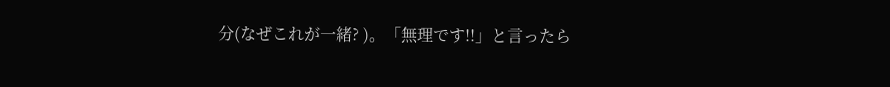分(なぜこれが一緒? )。「無理です!!」と言ったら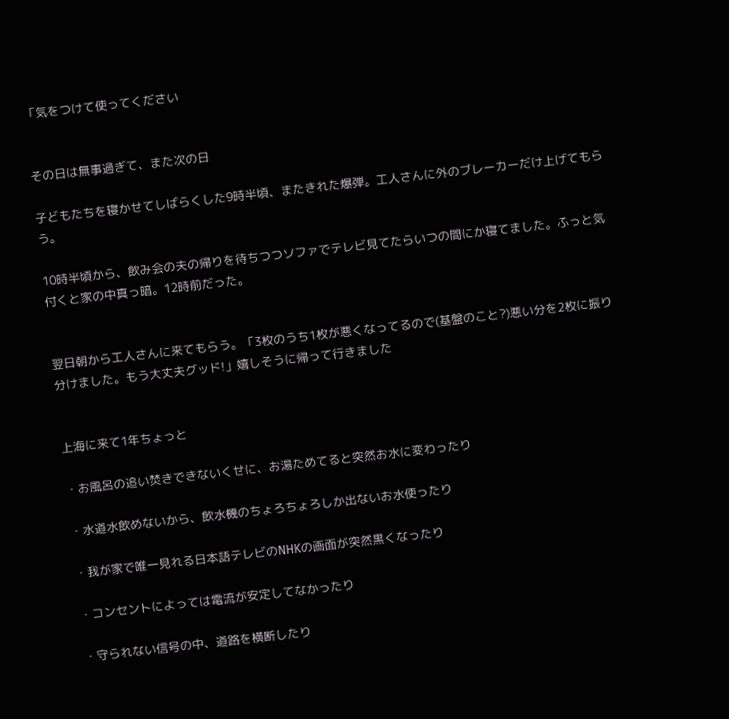「気をつけて使ってください


その日は無事過ぎて、また次の日

子どもたちを寝かせてしばらくした9時半頃、またきれた爆弾。工人さんに外のブレーカーだけ上げてもらう。

10時半頃から、飲み会の夫の帰りを待ちつつソファでテレビ見てたらいつの間にか寝てました。ふっと気付くと家の中真っ暗。12時前だった。


翌日朝から工人さんに来てもらう。「3枚のうち1枚が悪くなってるので(基盤のこと?)悪い分を2枚に振り分けました。もう大丈夫グッド!」嬉しそうに帰って行きました


上海に来て1年ちょっと

・お風呂の追い焚きできないくせに、お湯ためてると突然お水に変わったり

・水道水飲めないから、飲水機のちょろちょろしか出ないお水使ったり

・我が家で唯一見れる日本語テレビのNHKの画面が突然黒くなったり

・コンセントによっては電流が安定してなかったり

・守られない信号の中、道路を横断したり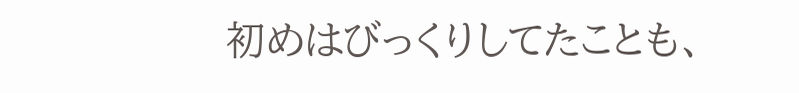初めはびっくりしてたことも、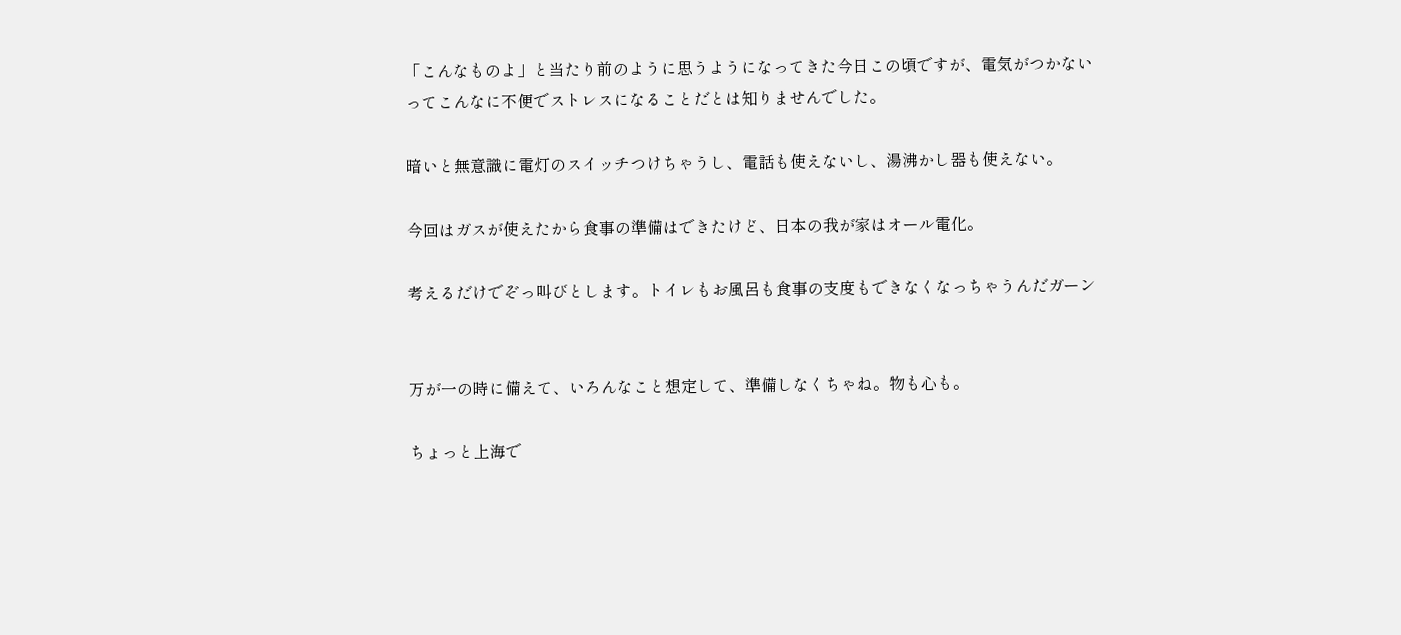「こんなものよ」と当たり前のように思うようになってきた今日この頃ですが、電気がつかないってこんなに不便でストレスになることだとは知りませんでした。

暗いと無意識に電灯のスイッチつけちゃうし、電話も使えないし、湯沸かし器も使えない。

今回はガスが使えたから食事の準備はできたけど、日本の我が家はオール電化。

考えるだけでぞっ叫びとします。トイレもお風呂も食事の支度もできなくなっちゃうんだガーン


万が一の時に備えて、いろんなこと想定して、準備しなくちゃね。物も心も。

ちょっと上海で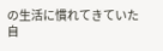の生活に慣れてきていた自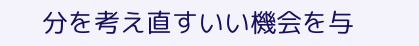分を考え直すいい機会を与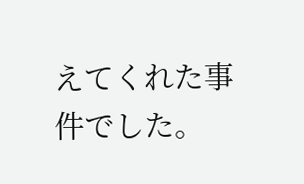えてくれた事件でした。